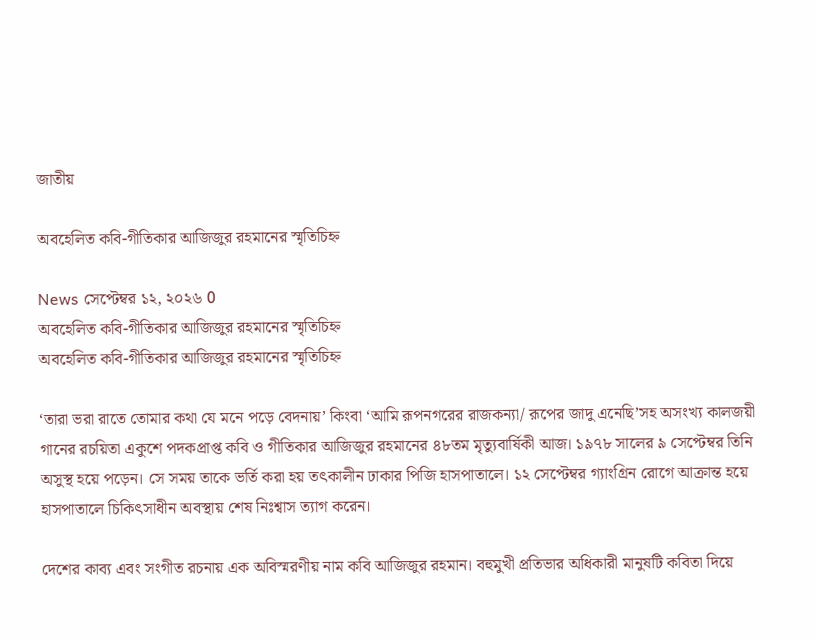জাতীয়

অবহেলিত কবি-গীতিকার আজিজুর রহমানের স্মৃতিচিহ্ন

News সেপ্টেম্বর ১২, ২০২৬ 0
অবহেলিত কবি-গীতিকার আজিজুর রহমানের স্মৃতিচিহ্ন
অবহেলিত কবি-গীতিকার আজিজুর রহমানের স্মৃতিচিহ্ন

‘তারা ভরা রাতে তোমার কথা যে মনে পড়ে বেদনায়’ কিংবা ‘আমি রূপনগরের রাজকন্যা/ রূপের জাদু এনেছি’সহ অসংখ্য কালজয়ী গানের রচয়িতা একুশে পদকপ্রাপ্ত কবি ও গীতিকার আজিজুর রহমানের ৪৮তম মৃত্যুবার্ষিকী আজ। ১৯৭৮ সালের ৯ সেপ্টেম্বর তিনি অসুস্থ হয়ে পড়েন। সে সময় তাকে ভর্তি করা হয় তৎকালীন ঢাকার পিজি হাসপাতালে। ১২ সেপ্টেম্বর গ্যাংগ্রিন রোগে আক্রান্ত হয়ে হাসপাতালে চিকিৎসাধীন অবস্থায় শেষ নিঃশ্বাস ত্যাগ করেন।

দেশের কাব্য এবং সংগীত রচনায় এক অবিস্মরণীয় নাম কবি আজিজুর রহমান। বহুমুখী প্রতিভার অধিকারী মানুষটি কবিতা দিয়ে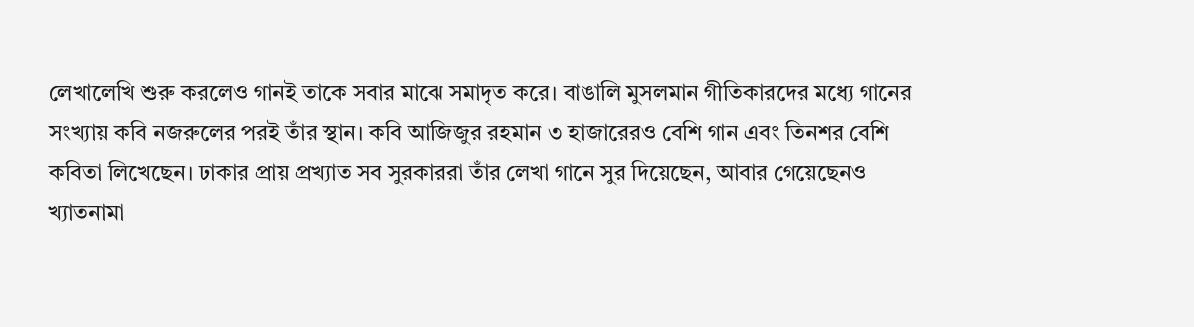লেখালেখি শুরু করলেও গানই তাকে সবার মাঝে সমাদৃত করে। বাঙালি মুসলমান গীতিকারদের মধ্যে গানের সংখ্যায় কবি নজরুলের পরই তাঁর স্থান। কবি আজিজুর রহমান ৩ হাজারেরও বেশি গান এবং তিনশর বেশি কবিতা লিখেছেন। ঢাকার প্রায় প্রখ্যাত সব সুরকাররা তাঁর লেখা গানে সুর দিয়েছেন, আবার গেয়েছেনও খ্যাতনামা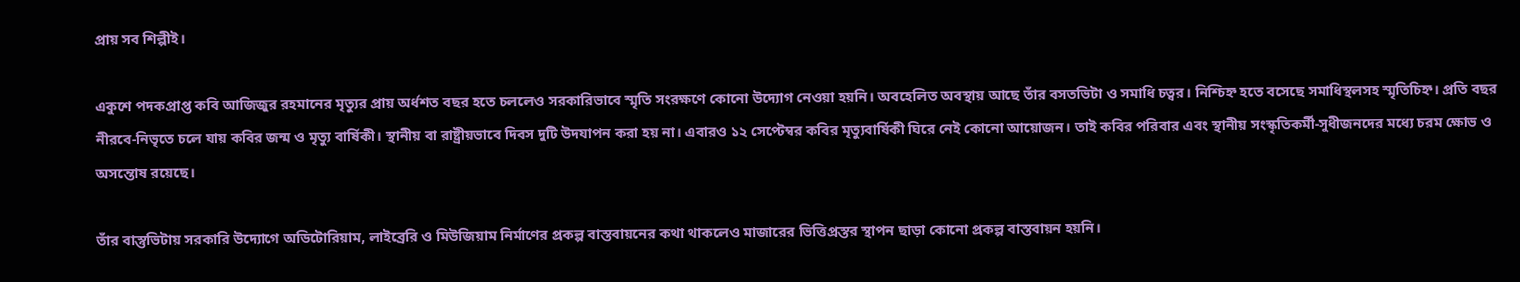প্রায় সব শিল্পীই।

একুশে পদকপ্রাপ্ত কবি আজিজুর রহমানের মৃত্যুর প্রায় অর্ধশত বছর হতে চললেও সরকারিভাবে স্মৃতি সংরক্ষণে কোনো উদ্যোগ নেওয়া হয়নি। অবহেলিত অবস্থায় আছে তাঁর বসতভিটা ও সমাধি চত্বর। নিশ্চিহ্ন হতে বসেছে সমাধিস্থলসহ স্মৃতিচিহ্ন। প্রতি বছর নীরবে-নিভৃতে চলে যায় কবির জন্ম ও মৃত্যু বার্ষিকী। স্থানীয় বা রাষ্ট্রীয়ভাবে দিবস দুটি উদযাপন করা হয় না। এবারও ১২ সেপ্টেম্বর কবির মৃত্যুবার্ষিকী ঘিরে নেই কোনো আয়োজন। তাই কবির পরিবার এবং স্থানীয় সংস্কৃতিকর্মী-সুধীজনদের মধ্যে চরম ক্ষোভ ও অসন্তোষ রয়েছে।

তাঁর বাস্তুভিটায় সরকারি উদ্যোগে অডিটোরিয়াম, লাইব্রেরি ও মিউজিয়াম নির্মাণের প্রকল্প বাস্তবায়নের কথা থাকলেও মাজারের ভিত্তিপ্রস্তর স্থাপন ছাড়া কোনো প্রকল্প বাস্তবায়ন হয়নি।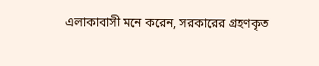এলাকাবাসী মনে করেন, সরকারের গ্রহণকৃত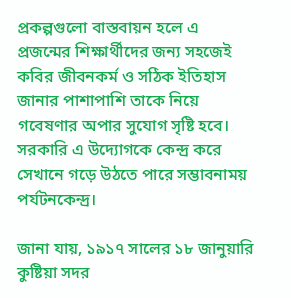প্রকল্পগুলো বাস্তবায়ন হলে এ প্রজন্মের শিক্ষার্থীদের জন্য সহজেই কবির জীবনকর্ম ও সঠিক ইতিহাস জানার পাশাপাশি তাকে নিয়ে গবেষণার অপার সুযোগ সৃষ্টি হবে। সরকারি এ উদ্যোগকে কেন্দ্র করে সেখানে গড়ে উঠতে পারে সম্ভাবনাময় পর্যটনকেন্দ্র।

জানা যায়, ১৯১৭ সালের ১৮ জানুয়ারি কুষ্টিয়া সদর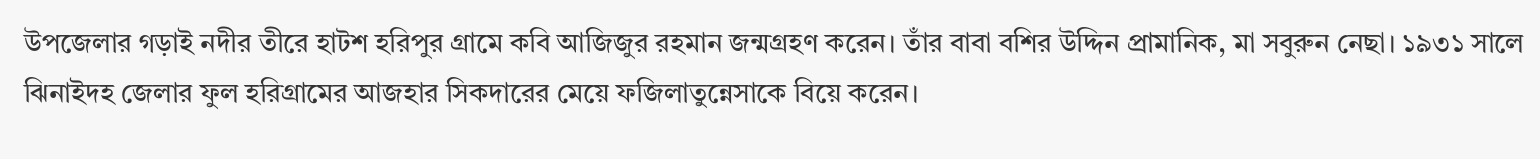উপজেলার গড়াই নদীর তীরে হাটশ হরিপুর গ্রামে কবি আজিজুর রহমান জন্মগ্রহণ করেন। তাঁর বাবা বশির উদ্দিন প্রামানিক, মা সবুরুন নেছা। ১৯৩১ সালে ঝিনাইদহ জেলার ফুল হরিগ্রামের আজহার সিকদারের মেয়ে ফজিলাতুন্নেসাকে বিয়ে করেন।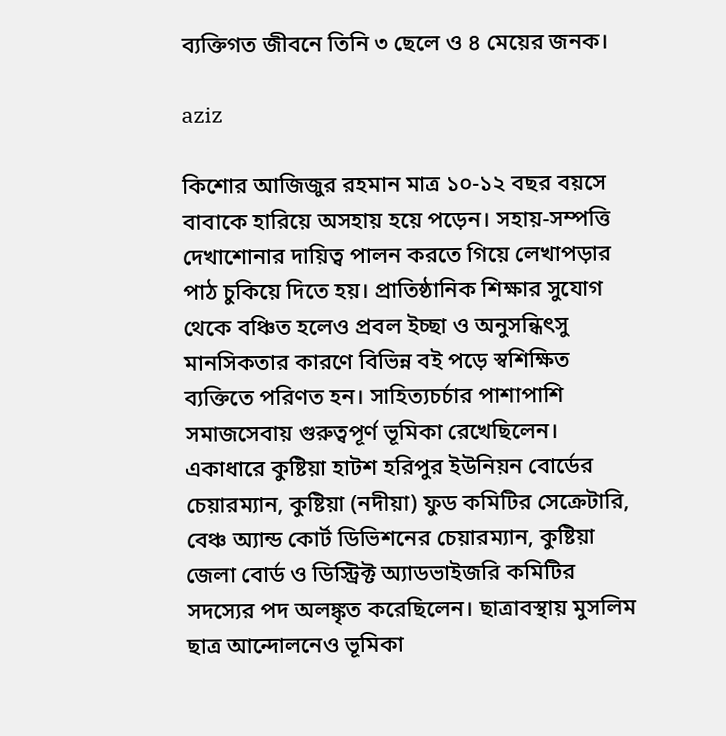ব্যক্তিগত জীবনে তিনি ৩ ছেলে ও ৪ মেয়ের জনক।

aziz

কিশোর আজিজুর রহমান মাত্র ১০-১২ বছর বয়সে বাবাকে হারিয়ে অসহায় হয়ে পড়েন। সহায়-সম্পত্তি দেখাশোনার দায়িত্ব পালন করতে গিয়ে লেখাপড়ার পাঠ চুকিয়ে দিতে হয়। প্রাতিষ্ঠানিক শিক্ষার সুযোগ থেকে বঞ্চিত হলেও প্রবল ইচ্ছা ও অনুসন্ধিৎসু মানসিকতার কারণে বিভিন্ন বই পড়ে স্বশিক্ষিত ব্যক্তিতে পরিণত হন। সাহিত্যচর্চার পাশাপাশি সমাজসেবায় গুরুত্বপূর্ণ ভূমিকা রেখেছিলেন। একাধারে কুষ্টিয়া হাটশ হরিপুর ইউনিয়ন বোর্ডের চেয়ারম্যান, কুষ্টিয়া (নদীয়া) ফুড কমিটির সেক্রেটারি, বেঞ্চ অ্যান্ড কোর্ট ডিভিশনের চেয়ারম্যান, কুষ্টিয়া জেলা বোর্ড ও ডিস্ট্রিক্ট অ্যাডভাইজরি কমিটির সদস্যের পদ অলঙ্কৃত করেছিলেন। ছাত্রাবস্থায় মুসলিম ছাত্র আন্দোলনেও ভূমিকা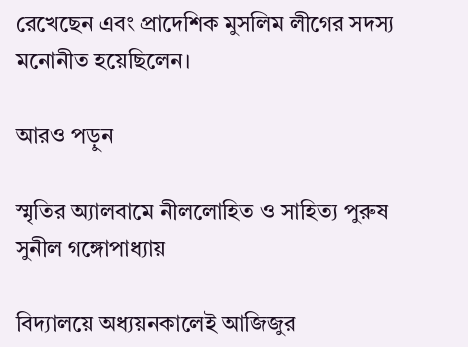রেখেছেন এবং প্রাদেশিক মুসলিম লীগের সদস্য মনোনীত হয়েছিলেন।

আরও পড়ুন

স্মৃতির অ্যালবামে নীললোহিত ও সাহিত্য পুরুষ সুনীল গঙ্গোপাধ্যায়

বিদ্যালয়ে অধ্যয়নকালেই আজিজুর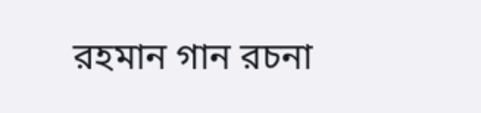রহমান গান রচনা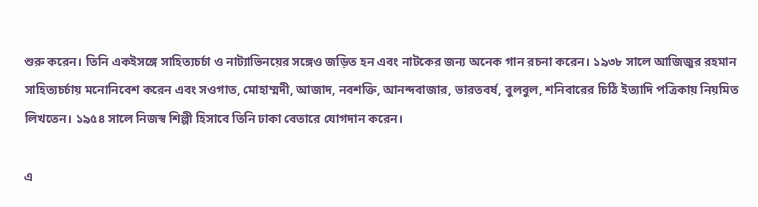শুরু করেন। তিনি একইসঙ্গে সাহিত্যচর্চা ও নাট্যাভিনয়ের সঙ্গেও জড়িত হন এবং নাটকের জন্য অনেক গান রচনা করেন। ১৯৩৮ সালে আজিজুর রহমান সাহিত্যচর্চায় মনোনিবেশ করেন এবং সওগাত, মোহাম্মদী, আজাদ, নবশক্তি, আনন্দবাজার, ভারতবর্ষ, বুলবুল, শনিবারের চিঠি ইত্যাদি পত্রিকায় নিয়মিত লিখতেন। ১৯৫৪ সালে নিজস্ব শিল্পী হিসাবে তিনি ঢাকা বেতারে যোগদান করেন।

এ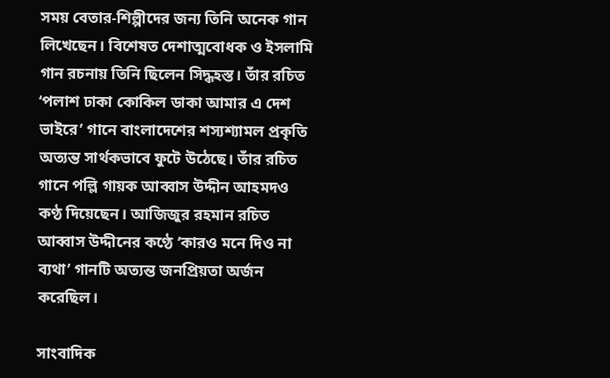সময় বেতার-শিল্পীদের জন্য তিনি অনেক গান লিখেছেন। বিশেষত দেশাত্মবোধক ও ইসলামি গান রচনায় তিনি ছিলেন সিদ্ধহস্ত। তাঁর রচিত ‘পলাশ ঢাকা কোকিল ডাকা আমার এ দেশ ভাইরে’ গানে বাংলাদেশের শস্যশ্যামল প্রকৃতি অত্যন্ত সার্থকভাবে ফুটে উঠেছে। তাঁর রচিত গানে পল্লি গায়ক আব্বাস উদ্দীন আহমদও কণ্ঠ দিয়েছেন। আজিজুর রহমান রচিত আব্বাস উদ্দীনের কণ্ঠে ‘কারও মনে দিও না ব্যথা’ গানটি অত্যন্ত জনপ্রিয়তা অর্জন করেছিল।

সাংবাদিক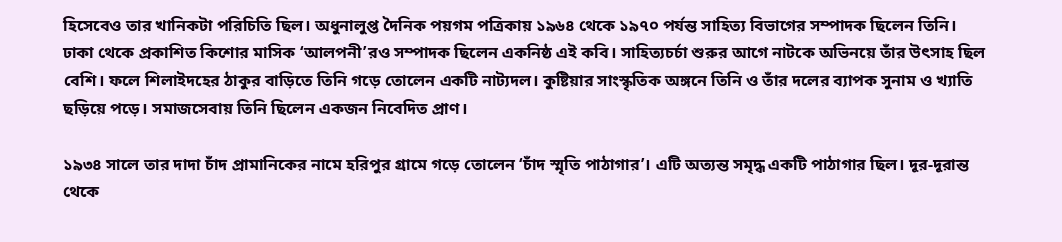হিসেবেও তার খানিকটা পরিচিতি ছিল। অধুনালুপ্ত দৈনিক পয়গম পত্রিকায় ১৯৬৪ থেকে ১৯৭০ পর্যন্ত সাহিত্য বিভাগের সম্পাদক ছিলেন তিনি। ঢাকা থেকে প্রকাশিত কিশোর মাসিক ‘আলপনী’রও সম্পাদক ছিলেন একনিষ্ঠ এই কবি। সাহিত্যচর্চা শুরুর আগে নাটকে অভিনয়ে তাঁর উৎসাহ ছিল বেশি। ফলে শিলাইদহের ঠাকুর বাড়িতে তিনি গড়ে তোলেন একটি নাট্যদল। কুষ্টিয়ার সাংস্কৃতিক অঙ্গনে তিনি ও তাঁর দলের ব্যাপক সুনাম ও খ্যাতি ছড়িয়ে পড়ে। সমাজসেবায় তিনি ছিলেন একজন নিবেদিত প্রাণ।

১৯৩৪ সালে তার দাদা চাঁদ প্রামানিকের নামে হরিপুর গ্রামে গড়ে তোলেন ‘চাঁদ স্মৃতি পাঠাগার’। এটি অত্যন্ত সমৃদ্ধ একটি পাঠাগার ছিল। দূর-দূরান্ত থেকে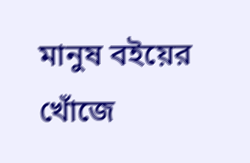মানুষ বইয়ের খোঁজে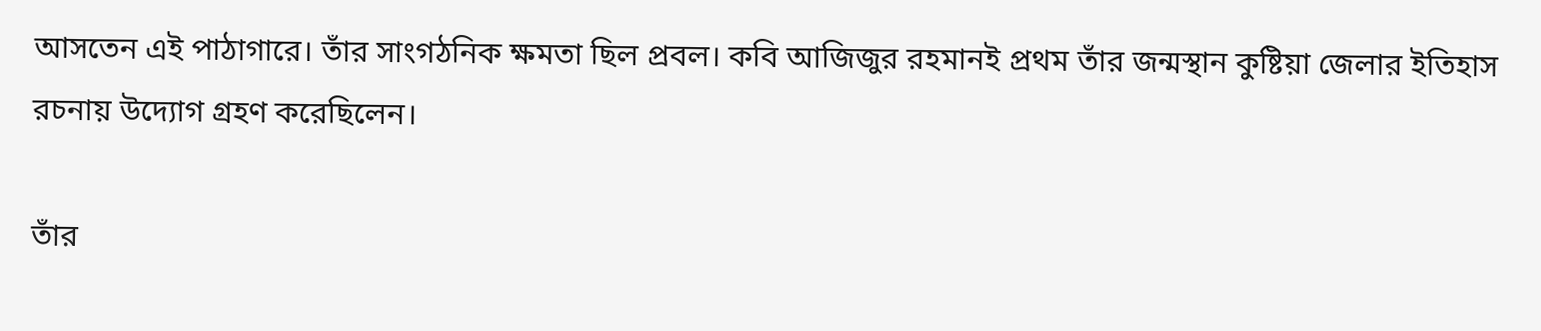আসতেন এই পাঠাগারে। তাঁর সাংগঠনিক ক্ষমতা ছিল প্রবল। কবি আজিজুর রহমানই প্রথম তাঁর জন্মস্থান কুষ্টিয়া জেলার ইতিহাস রচনায় উদ্যোগ গ্রহণ করেছিলেন।

তাঁর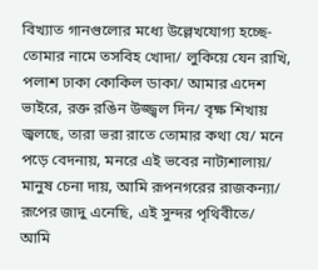বিখ্যাত গানগুলোর মধ্যে উল্লেখযোগ্য হচ্ছে- তোমার নামে তসবিহ খোদা/ লুকিয়ে যেন রাখি, পলাশ ঢাকা কোকিল ডাকা/ আমার এদেশ ভাইরে, রক্ত রঙিন উজ্জ্বল দিন/ বৃক্ষ শিখায় জ্বলছে, তারা ভরা রাতে তোমার কথা যে/ মনে পড়ে বেদনায়, মনরে এই ভবের নাট্যশালায়/ মানুষ চেনা দায়, আমি রূপনগরের রাজকন্যা/ রূপের জাদু এনেছি, এই সুন্দর পৃথিবীতে/ আমি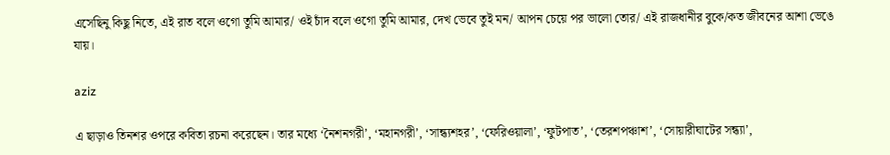এসেছিনু কিছু নিতে, এই রাত বলে ওগো তুমি আমার/ ওই চাঁদ বলে ওগো তুমি আমার, দেখ ভেবে তুই মন/ আপন চেয়ে পর ভালো তোর/ এই রাজধানীর বুকে/কত জীবনের আশা ভেঙে যায়।

aziz

এ ছাড়াও তিনশর ওপরে কবিতা রচনা করেছেন। তার মধ্যে ‘নৈশনগরী’, ‘মহানগরী’, ‘সান্ধ্যশহর’, ‘ফেরিওয়ালা’, ‘ফুটপাত’, ‘তেরশপঞ্চাশ’, ‘সোয়ারীঘাটের সন্ধ্যা’,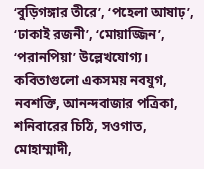‘বুড়িগঙ্গার তীরে’, ‘পহেলা আষাঢ়’, ‘ঢাকাই রজনী’, ‘মোয়াজ্জিন’, ‘পরানপিয়া’ উল্লেখযোগ্য। কবিতাগুলো একসময় নবযুগ, নবশক্তি, আনন্দবাজার পত্রিকা, শনিবারের চিঠি, সওগাত, মোহাম্মাদী,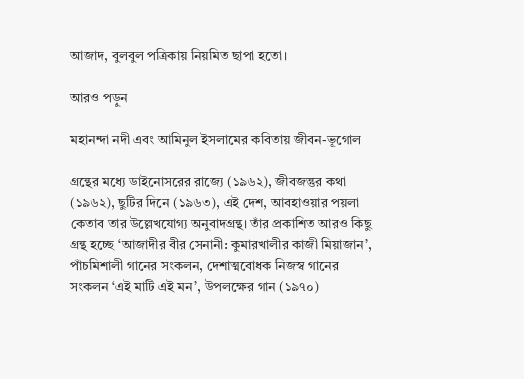আজাদ, বুলবুল পত্রিকায় নিয়মিত ছাপা হতো।

আরও পড়ুন

মহানন্দা নদী এবং আমিনুল ইসলামের কবিতায় জীবন-ভূগোল

গ্রন্থের মধ্যে ডাইনোসরের রাজ্যে (১৯৬২), জীবজন্তুর কথা (১৯৬২), ছুটির দিনে (১৯৬৩), এই দেশ, আবহাওয়ার পয়লা কেতাব তার উল্লেখযোগ্য অনুবাদগ্রন্থ। তাঁর প্রকাশিত আরও কিছু গ্রন্থ হচ্ছে ‘আজাদীর বীর সেনানী: কুমারখালীর কাজী মিয়াজান’, পাঁচমিশালী গানের সংকলন, দেশাত্মবোধক নিজস্ব গানের সংকলন ‘এই মাটি এই মন’, উপলক্ষের গান (১৯৭০)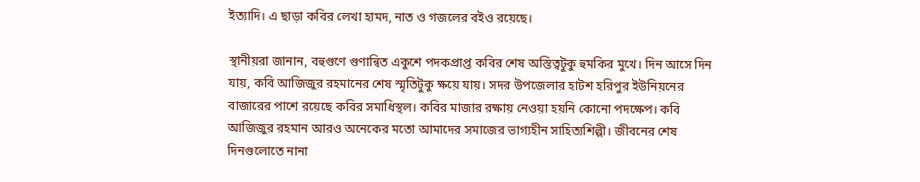ইত্যাদি। এ ছাড়া কবির লেখা হামদ, নাত ও গজলের বইও রয়েছে।

স্থানীয়রা জানান, বহুগুণে গুণান্বিত একুশে পদকপ্রাপ্ত কবির শেষ অস্তিত্বটুকু হুমকির মুখে। দিন আসে দিন যায়, কবি আজিজুর রহমানের শেষ স্মৃতিটুকু ক্ষয়ে যায়। সদর উপজেলার হাটশ হরিপুর ইউনিয়নের বাজারের পাশে রয়েছে কবির সমাধিস্থল। কবির মাজার রক্ষায় নেওয়া হয়নি কোনো পদক্ষেপ। কবি আজিজুর রহমান আরও অনেকের মতো আমাদের সমাজের ভাগ্যহীন সাহিত্যশিল্পী। জীবনের শেষ দিনগুলোতে নানা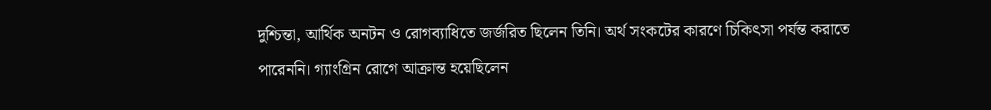দুশ্চিন্তা, আর্থিক অনটন ও রোগব্যাধিতে জর্জরিত ছিলেন তিনি। অর্থ সংকটের কারণে চিকিৎসা পর্যন্ত করাতে পারেননি। গ্যাংগ্রিন রোগে আক্রান্ত হয়েছিলেন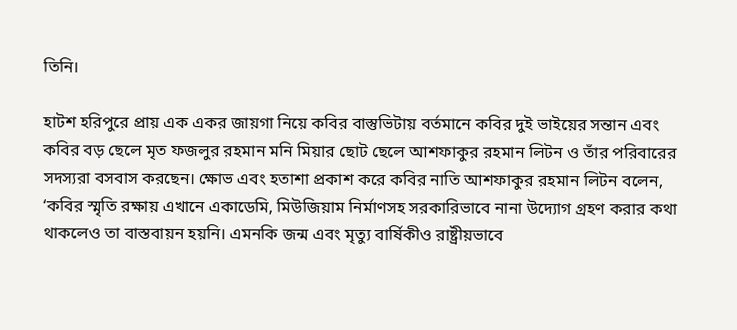তিনি।

হাটশ হরিপুরে প্রায় এক একর জায়গা নিয়ে কবির বাস্তুভিটায় বর্তমানে কবির দুই ভাইয়ের সন্তান এবং কবির বড় ছেলে মৃত ফজলুর রহমান মনি মিয়ার ছোট ছেলে আশফাকুর রহমান লিটন ও তাঁর পরিবারের সদস্যরা বসবাস করছেন। ক্ষোভ এবং হতাশা প্রকাশ করে কবির নাতি আশফাকুর রহমান লিটন বলেন, ‘কবির স্মৃতি রক্ষায় এখানে একাডেমি, মিউজিয়াম নির্মাণসহ সরকারিভাবে নানা উদ্যোগ গ্রহণ করার কথা থাকলেও তা বাস্তবায়ন হয়নি। এমনকি জন্ম এবং মৃত্যু বার্ষিকীও রাষ্ট্রীয়ভাবে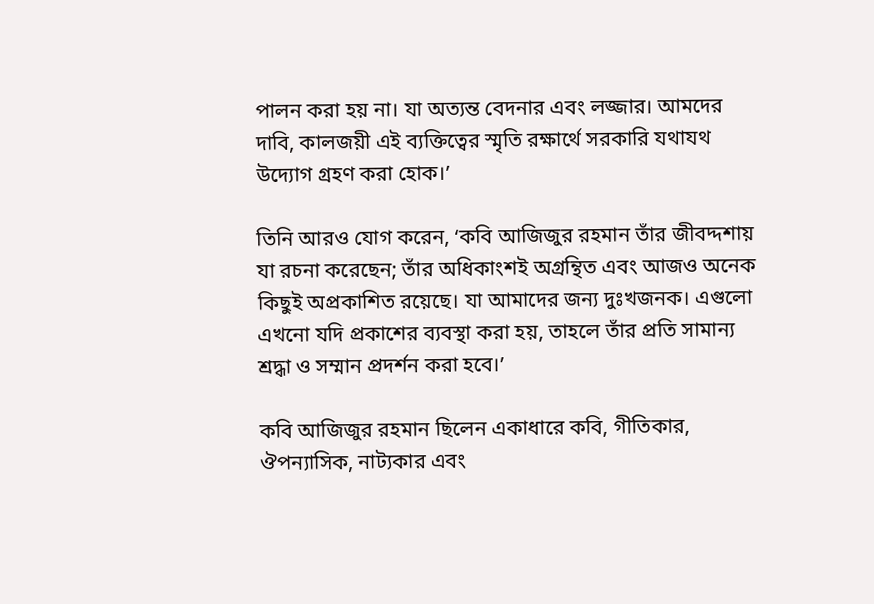পালন করা হয় না। যা অত্যন্ত বেদনার এবং লজ্জার। আমদের দাবি, কালজয়ী এই ব্যক্তিত্বের স্মৃতি রক্ষার্থে সরকারি যথাযথ উদ্যোগ গ্রহণ করা হোক।’

তিনি আরও যোগ করেন, ‘কবি আজিজুর রহমান তাঁর জীবদ্দশায় যা রচনা করেছেন; তাঁর অধিকাংশই অগ্রন্থিত এবং আজও অনেক কিছুই অপ্রকাশিত রয়েছে। যা আমাদের জন্য দুঃখজনক। এগুলো এখনো যদি প্রকাশের ব্যবস্থা করা হয়, তাহলে তাঁর প্রতি সামান্য শ্রদ্ধা ও সম্মান প্রদর্শন করা হবে।’

কবি আজিজুর রহমান ছিলেন একাধারে কবি, গীতিকার, ঔপন্যাসিক, নাট্যকার এবং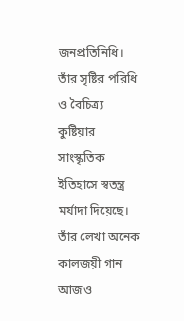জনপ্রতিনিধি। তাঁর সৃষ্টির পরিধি ও বৈচিত্র্য কুষ্টিয়ার সাংস্কৃতিক ইতিহাসে স্বতন্ত্র মর্যাদা দিয়েছে। তাঁর লেখা অনেক কালজয়ী গান আজও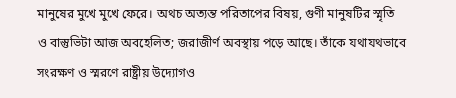মানুষের মুখে মুখে ফেরে। অথচ অত্যন্ত পরিতাপের বিষয়, গুণী মানুষটির স্মৃতি ও বাস্তুভিটা আজ অবহেলিত; জরাজীর্ণ অবস্থায় পড়ে আছে। তাঁকে যথাযথভাবে সংরক্ষণ ও স্মরণে রাষ্ট্রীয় উদ্যোগও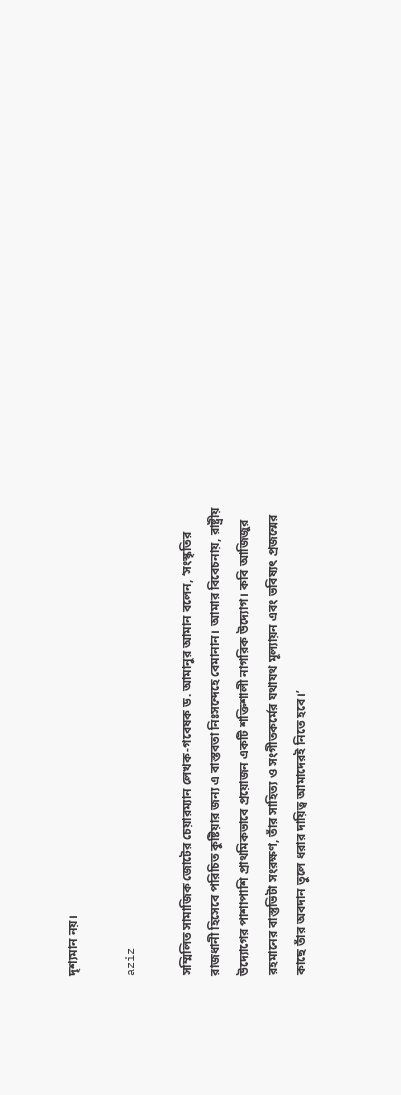দৃশ্যমান নয়।

aziz

সম্মিলিত সামাজিক জোটের চেয়ারম্যান লেখক-গবেষক ড. আমানুর আমান বলেন, ‘সংস্কৃতির রাজধানী হিসেবে পরিচিত কুষ্টিয়ার জন্য এ বাস্তবতা নিঃসন্দেহে বেমানান। আমার বিবেচনায়, রাষ্ট্রীয় উদ্যোগের পাশাপাশি প্রাথমিকভাবে প্রয়োজন একটি শক্তিশালী নাগরিক উদ্যোগ। কবি আজিজুর রহমানের বাস্তুভিটা সংরক্ষণ, তাঁর সাহিত্য ও সংগীতকর্মের যথাযথ মূল্যায়ন এবং ভবিষ্যৎ প্রজন্মের কাছে তাঁর অবদান তুলে ধরার দায়িত্ব আমাদেরই নিতে হবে।’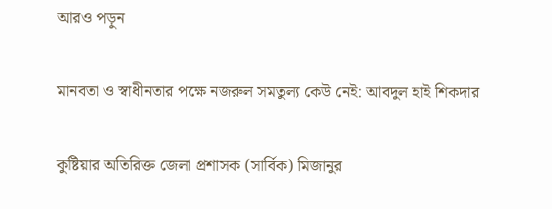আরও পড়ুন

মানবতা ও স্বাধীনতার পক্ষে নজরুল সমতুল্য কেউ নেই: আবদুল হাই শিকদার

কুষ্টিয়ার অতিরিক্ত জেলা প্রশাসক (সার্বিক) মিজানুর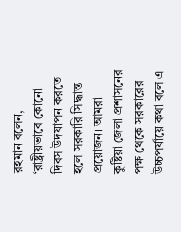রহমান বলেন, ‘রাষ্ট্রীয়ভাবে কোনো দিবস উদযাপন করতে হলে সরকারি সিদ্ধান্ত প্রয়োজন। আমরা কুষ্টিয়া জেলা প্রশাসনের পক্ষ থেকে সরকারের উচ্চপর্যায়ে কথা বলে এ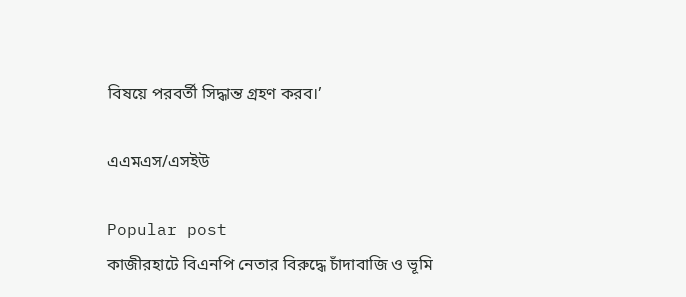বিষয়ে পরবর্তী সিদ্ধান্ত গ্রহণ করব।’

এএমএস/এসইউ

Popular post
কাজীরহাটে বিএনপি নেতার বিরুদ্ধে চাঁদাবাজি ও ভূমি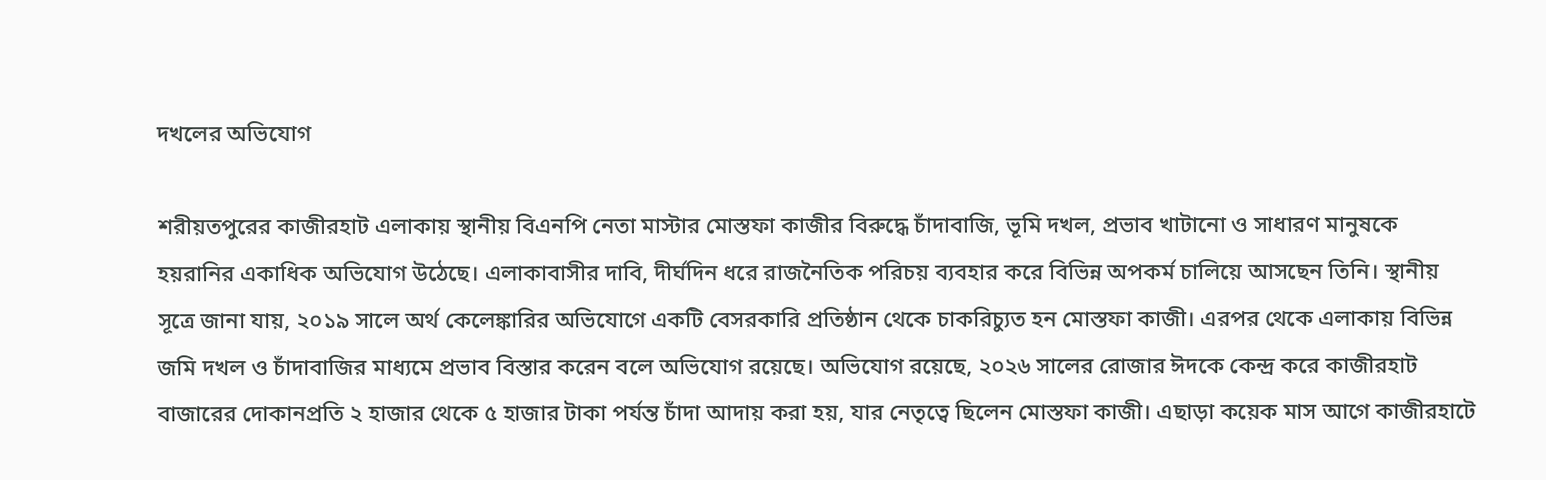দখলের অভিযোগ

শরীয়তপুরের কাজীরহাট এলাকায় স্থানীয় বিএনপি নেতা মাস্টার মোস্তফা কাজীর বিরুদ্ধে চাঁদাবাজি, ভূমি দখল, প্রভাব খাটানো ও সাধারণ মানুষকে হয়রানির একাধিক অভিযোগ উঠেছে। এলাকাবাসীর দাবি, দীর্ঘদিন ধরে রাজনৈতিক পরিচয় ব্যবহার করে বিভিন্ন অপকর্ম চালিয়ে আসছেন তিনি। স্থানীয় সূত্রে জানা যায়, ২০১৯ সালে অর্থ কেলেঙ্কারির অভিযোগে একটি বেসরকারি প্রতিষ্ঠান থেকে চাকরিচ্যুত হন মোস্তফা কাজী। এরপর থেকে এলাকায় বিভিন্ন জমি দখল ও চাঁদাবাজির মাধ্যমে প্রভাব বিস্তার করেন বলে অভিযোগ রয়েছে। অভিযোগ রয়েছে, ২০২৬ সালের রোজার ঈদকে কেন্দ্র করে কাজীরহাট বাজারের দোকানপ্রতি ২ হাজার থেকে ৫ হাজার টাকা পর্যন্ত চাঁদা আদায় করা হয়, যার নেতৃত্বে ছিলেন মোস্তফা কাজী। এছাড়া কয়েক মাস আগে কাজীরহাটে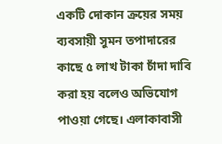একটি দোকান ক্রয়ের সময় ব্যবসায়ী সুমন তপাদারের কাছে ৫ লাখ টাকা চাঁদা দাবি করা হয় বলেও অভিযোগ পাওয়া গেছে। এলাকাবাসী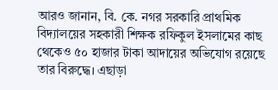আরও জানান, বি. কে. নগর সরকারি প্রাথমিক বিদ্যালয়ের সহকারী শিক্ষক রফিকুল ইসলামের কাছ থেকেও ৫০ হাজার টাকা আদায়ের অভিযোগ রয়েছে তার বিরুদ্ধে। এছাড়া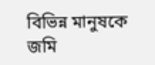বিভিন্ন মানুষকে জমি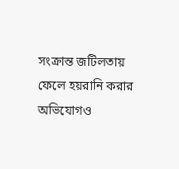সংক্রান্ত জটিলতায় ফেলে হয়রানি করার অভিযোগও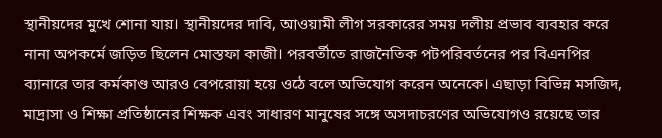স্থানীয়দের মুখে শোনা যায়। স্থানীয়দের দাবি, আওয়ামী লীগ সরকারের সময় দলীয় প্রভাব ব্যবহার করে নানা অপকর্মে জড়িত ছিলেন মোস্তফা কাজী। পরবর্তীতে রাজনৈতিক পটপরিবর্তনের পর বিএনপির ব্যানারে তার কর্মকাণ্ড আরও বেপরোয়া হয়ে ওঠে বলে অভিযোগ করেন অনেকে। এছাড়া বিভিন্ন মসজিদ, মাদ্রাসা ও শিক্ষা প্রতিষ্ঠানের শিক্ষক এবং সাধারণ মানুষের সঙ্গে অসদাচরণের অভিযোগও রয়েছে তার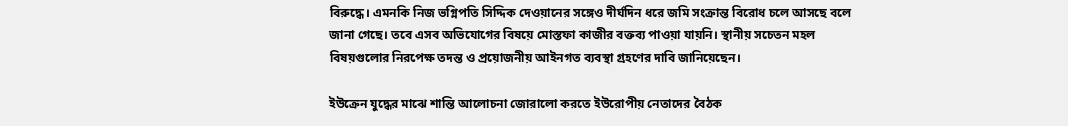বিরুদ্ধে। এমনকি নিজ ভগ্নিপতি সিদ্দিক দেওয়ানের সঙ্গেও দীর্ঘদিন ধরে জমি সংক্রান্ত বিরোধ চলে আসছে বলে জানা গেছে। তবে এসব অভিযোগের বিষয়ে মোস্তফা কাজীর বক্তব্য পাওয়া যায়নি। স্থানীয় সচেতন মহল বিষয়গুলোর নিরপেক্ষ তদন্ত ও প্রয়োজনীয় আইনগত ব্যবস্থা গ্রহণের দাবি জানিয়েছেন।

ইউক্রেন যুদ্ধের মাঝে শান্তি আলোচনা জোরালো করতে ইউরোপীয় নেতাদের বৈঠক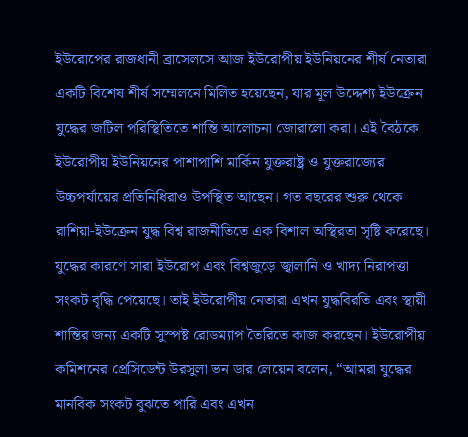ইউরোপের রাজধানী ব্রাসেলসে আজ ইউরোপীয় ইউনিয়নের শীর্ষ নেতারা একটি বিশেষ শীর্ষ সম্মেলনে মিলিত হয়েছেন, যার মূল উদ্দেশ্য ইউক্রেন যুদ্ধের জটিল পরিস্থিতিতে শান্তি আলোচনা জোরালো করা। এই বৈঠকে ইউরোপীয় ইউনিয়নের পাশাপাশি মার্কিন যুক্তরাষ্ট্র ও যুক্তরাজ্যের উচ্চপর্যায়ের প্রতিনিধিরাও উপস্থিত আছেন। গত বছরের শুরু থেকে রাশিয়া-ইউক্রেন যুদ্ধ বিশ্ব রাজনীতিতে এক বিশাল অস্থিরতা সৃষ্টি করেছে। যুদ্ধের কারণে সারা ইউরোপ এবং বিশ্বজুড়ে জ্বালানি ও খাদ্য নিরাপত্তা সংকট বৃদ্ধি পেয়েছে। তাই ইউরোপীয় নেতারা এখন যুদ্ধবিরতি এবং স্থায়ী শান্তির জন্য একটি সুস্পষ্ট রোডম্যাপ তৈরিতে কাজ করছেন। ইউরোপীয় কমিশনের প্রেসিডেন্ট উরসুলা ভন ডার লেয়েন বলেন, “আমরা যুদ্ধের মানবিক সংকট বুঝতে পারি এবং এখন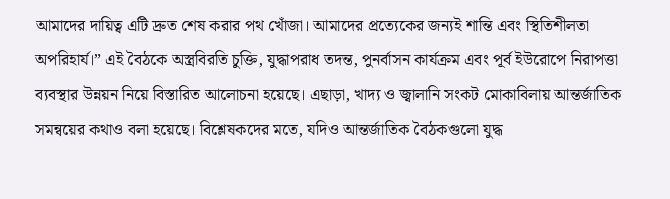আমাদের দায়িত্ব এটি দ্রুত শেষ করার পথ খোঁজা। আমাদের প্রত্যেকের জন্যই শান্তি এবং স্থিতিশীলতা অপরিহার্য।” এই বৈঠকে অস্ত্রবিরতি চুক্তি, যুদ্ধাপরাধ তদন্ত, পুনর্বাসন কার্যক্রম এবং পূর্ব ইউরোপে নিরাপত্তা ব্যবস্থার উন্নয়ন নিয়ে বিস্তারিত আলোচনা হয়েছে। এছাড়া, খাদ্য ও জ্বালানি সংকট মোকাবিলায় আন্তর্জাতিক সমন্বয়ের কথাও বলা হয়েছে। বিশ্লেষকদের মতে, যদিও আন্তর্জাতিক বৈঠকগুলো যুদ্ধ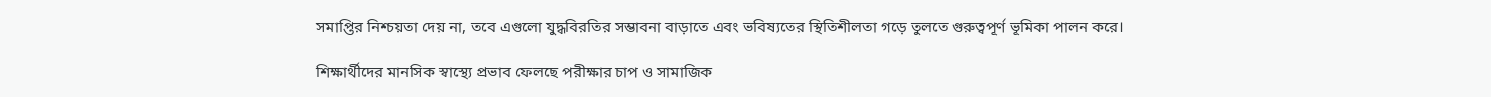সমাপ্তির নিশ্চয়তা দেয় না, তবে এগুলো যুদ্ধবিরতির সম্ভাবনা বাড়াতে এবং ভবিষ্যতের স্থিতিশীলতা গড়ে তুলতে গুরুত্বপূর্ণ ভূমিকা পালন করে।

শিক্ষার্থীদের মানসিক স্বাস্থ্যে প্রভাব ফেলছে পরীক্ষার চাপ ও সামাজিক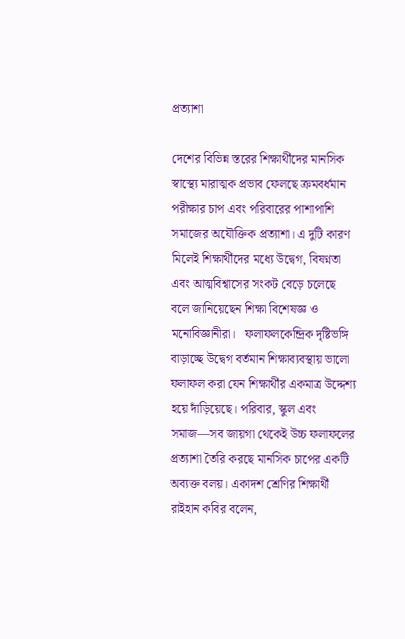প্রত্যাশা

দেশের বিভিন্ন স্তরের শিক্ষার্থীদের মানসিক স্বাস্থ্যে মারাত্মক প্রভাব ফেলছে ক্রমবর্ধমান পরীক্ষার চাপ এবং পরিবারের পাশাপাশি সমাজের অযৌক্তিক প্রত্যাশা। এ দুটি কারণ মিলেই শিক্ষার্থীদের মধ্যে উদ্বেগ, বিষণ্নতা এবং আত্মবিশ্বাসের সংকট বেড়ে চলেছে বলে জানিয়েছেন শিক্ষা বিশেষজ্ঞ ও মনোবিজ্ঞানীরা।   ফলাফলকেন্দ্রিক দৃষ্টিভঙ্গি বাড়াচ্ছে উদ্বেগ বর্তমান শিক্ষাব্যবস্থায় ভালো ফলাফল করা যেন শিক্ষার্থীর একমাত্র উদ্দেশ্য হয়ে দাঁড়িয়েছে। পরিবার, স্কুল এবং সমাজ—সব জায়গা থেকেই উচ্চ ফলাফলের প্রত্যাশা তৈরি করছে মানসিক চাপের একটি অব্যক্ত বলয়। একাদশ শ্রেণির শিক্ষার্থী রাইহান কবির বলেন,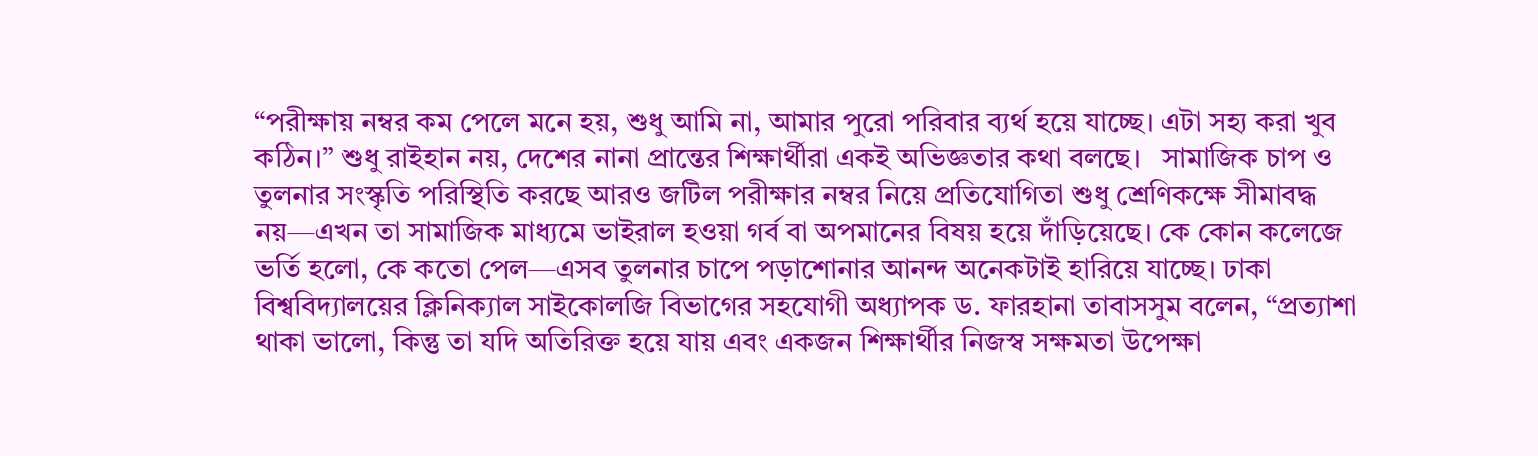“পরীক্ষায় নম্বর কম পেলে মনে হয়, শুধু আমি না, আমার পুরো পরিবার ব্যর্থ হয়ে যাচ্ছে। এটা সহ্য করা খুব কঠিন।” শুধু রাইহান নয়, দেশের নানা প্রান্তের শিক্ষার্থীরা একই অভিজ্ঞতার কথা বলছে।   সামাজিক চাপ ও তুলনার সংস্কৃতি পরিস্থিতি করছে আরও জটিল পরীক্ষার নম্বর নিয়ে প্রতিযোগিতা শুধু শ্রেণিকক্ষে সীমাবদ্ধ নয়—এখন তা সামাজিক মাধ্যমে ভাইরাল হওয়া গর্ব বা অপমানের বিষয় হয়ে দাঁড়িয়েছে। কে কোন কলেজে ভর্তি হলো, কে কতো পেল—এসব তুলনার চাপে পড়াশোনার আনন্দ অনেকটাই হারিয়ে যাচ্ছে। ঢাকা বিশ্ববিদ্যালয়ের ক্লিনিক্যাল সাইকোলজি বিভাগের সহযোগী অধ্যাপক ড. ফারহানা তাবাসসুম বলেন, “প্রত্যাশা থাকা ভালো, কিন্তু তা যদি অতিরিক্ত হয়ে যায় এবং একজন শিক্ষার্থীর নিজস্ব সক্ষমতা উপেক্ষা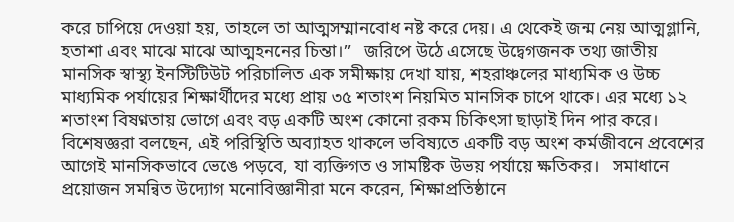করে চাপিয়ে দেওয়া হয়, তাহলে তা আত্মসম্মানবোধ নষ্ট করে দেয়। এ থেকেই জন্ম নেয় আত্মগ্লানি, হতাশা এবং মাঝে মাঝে আত্মহননের চিন্তা।”   জরিপে উঠে এসেছে উদ্বেগজনক তথ্য জাতীয় মানসিক স্বাস্থ্য ইনস্টিটিউট পরিচালিত এক সমীক্ষায় দেখা যায়, শহরাঞ্চলের মাধ্যমিক ও উচ্চ মাধ্যমিক পর্যায়ের শিক্ষার্থীদের মধ্যে প্রায় ৩৫ শতাংশ নিয়মিত মানসিক চাপে থাকে। এর মধ্যে ১২ শতাংশ বিষণ্নতায় ভোগে এবং বড় একটি অংশ কোনো রকম চিকিৎসা ছাড়াই দিন পার করে। বিশেষজ্ঞরা বলছেন, এই পরিস্থিতি অব্যাহত থাকলে ভবিষ্যতে একটি বড় অংশ কর্মজীবনে প্রবেশের আগেই মানসিকভাবে ভেঙে পড়বে, যা ব্যক্তিগত ও সামষ্টিক উভয় পর্যায়ে ক্ষতিকর।   সমাধানে প্রয়োজন সমন্বিত উদ্যোগ মনোবিজ্ঞানীরা মনে করেন, শিক্ষাপ্রতিষ্ঠানে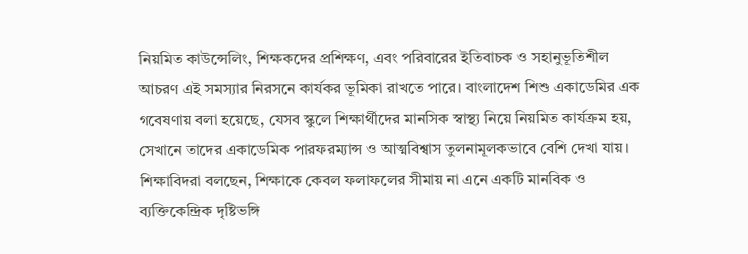নিয়মিত কাউন্সেলিং, শিক্ষকদের প্রশিক্ষণ, এবং পরিবারের ইতিবাচক ও সহানুভূতিশীল আচরণ এই সমস্যার নিরসনে কার্যকর ভূমিকা রাখতে পারে। বাংলাদেশ শিশু একাডেমির এক গবেষণায় বলা হয়েছে, যেসব স্কুলে শিক্ষার্থীদের মানসিক স্বাস্থ্য নিয়ে নিয়মিত কার্যক্রম হয়, সেখানে তাদের একাডেমিক পারফরম্যান্স ও আত্মবিশ্বাস তুলনামূলকভাবে বেশি দেখা যায়। শিক্ষাবিদরা বলছেন, শিক্ষাকে কেবল ফলাফলের সীমায় না এনে একটি মানবিক ও ব্যক্তিকেন্দ্রিক দৃষ্টিভঙ্গি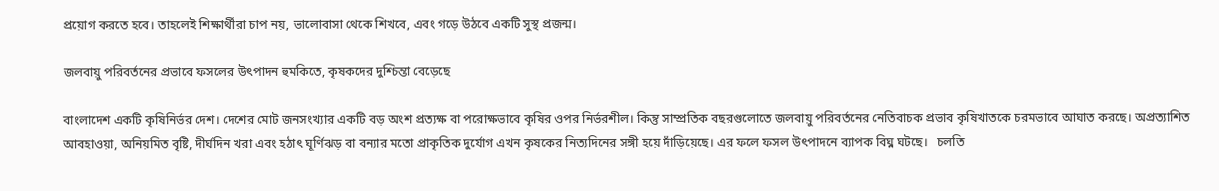প্রয়োগ করতে হবে। তাহলেই শিক্ষার্থীরা চাপ নয়, ভালোবাসা থেকে শিখবে, এবং গড়ে উঠবে একটি সুস্থ প্রজন্ম।

জলবায়ু পরিবর্তনের প্রভাবে ফসলের উৎপাদন হুমকিতে, কৃষকদের দুশ্চিন্তা বেড়েছে

বাংলাদেশ একটি কৃষিনির্ভর দেশ। দেশের মোট জনসংখ্যার একটি বড় অংশ প্রত্যক্ষ বা পরোক্ষভাবে কৃষির ওপর নির্ভরশীল। কিন্তু সাম্প্রতিক বছরগুলোতে জলবায়ু পরিবর্তনের নেতিবাচক প্রভাব কৃষিখাতকে চরমভাবে আঘাত করছে। অপ্রত্যাশিত আবহাওয়া, অনিয়মিত বৃষ্টি, দীর্ঘদিন খরা এবং হঠাৎ ঘূর্ণিঝড় বা বন্যার মতো প্রাকৃতিক দুর্যোগ এখন কৃষকের নিত্যদিনের সঙ্গী হয়ে দাঁড়িয়েছে। এর ফলে ফসল উৎপাদনে ব্যাপক বিঘ্ন ঘটছে।   চলতি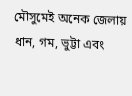মৌসুমেই অনেক জেলায় ধান, গম, ভুট্টা এবং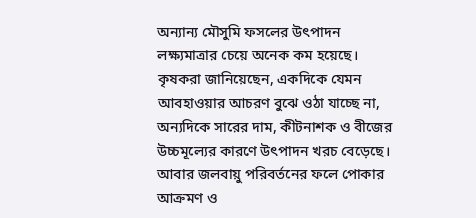অন্যান্য মৌসুমি ফসলের উৎপাদন লক্ষ্যমাত্রার চেয়ে অনেক কম হয়েছে। কৃষকরা জানিয়েছেন, একদিকে যেমন আবহাওয়ার আচরণ বুঝে ওঠা যাচ্ছে না, অন্যদিকে সারের দাম, কীটনাশক ও বীজের উচ্চমূল্যের কারণে উৎপাদন খরচ বেড়েছে। আবার জলবায়ু পরিবর্তনের ফলে পোকার আক্রমণ ও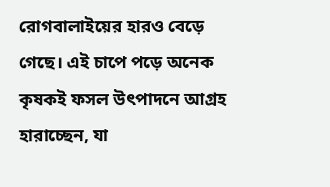রোগবালাইয়ের হারও বেড়ে গেছে। এই চাপে পড়ে অনেক কৃষকই ফসল উৎপাদনে আগ্রহ হারাচ্ছেন, যা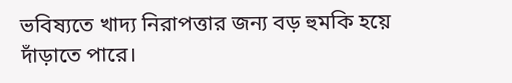ভবিষ্যতে খাদ্য নিরাপত্তার জন্য বড় হুমকি হয়ে দাঁড়াতে পারে।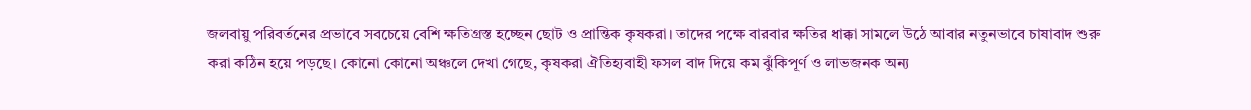জলবায়ু পরিবর্তনের প্রভাবে সবচেয়ে বেশি ক্ষতিগ্রস্ত হচ্ছেন ছোট ও প্রান্তিক কৃষকরা। তাদের পক্ষে বারবার ক্ষতির ধাক্কা সামলে উঠে আবার নতুনভাবে চাষাবাদ শুরু করা কঠিন হয়ে পড়ছে। কোনো কোনো অঞ্চলে দেখা গেছে, কৃষকরা ঐতিহ্যবাহী ফসল বাদ দিয়ে কম ঝুঁকিপূর্ণ ও লাভজনক অন্য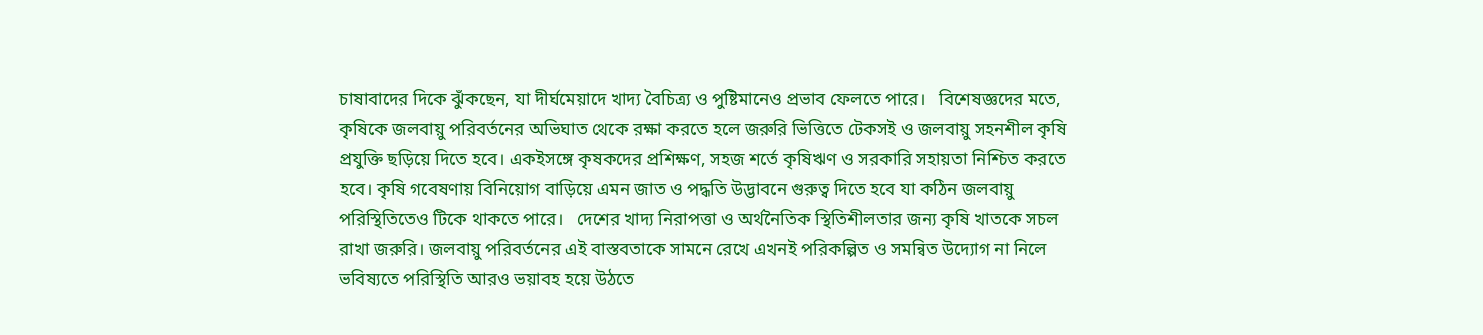চাষাবাদের দিকে ঝুঁকছেন, যা দীর্ঘমেয়াদে খাদ্য বৈচিত্র্য ও পুষ্টিমানেও প্রভাব ফেলতে পারে।   বিশেষজ্ঞদের মতে, কৃষিকে জলবায়ু পরিবর্তনের অভিঘাত থেকে রক্ষা করতে হলে জরুরি ভিত্তিতে টেকসই ও জলবায়ু সহনশীল কৃষি প্রযুক্তি ছড়িয়ে দিতে হবে। একইসঙ্গে কৃষকদের প্রশিক্ষণ, সহজ শর্তে কৃষিঋণ ও সরকারি সহায়তা নিশ্চিত করতে হবে। কৃষি গবেষণায় বিনিয়োগ বাড়িয়ে এমন জাত ও পদ্ধতি উদ্ভাবনে গুরুত্ব দিতে হবে যা কঠিন জলবায়ু পরিস্থিতিতেও টিকে থাকতে পারে।   দেশের খাদ্য নিরাপত্তা ও অর্থনৈতিক স্থিতিশীলতার জন্য কৃষি খাতকে সচল রাখা জরুরি। জলবায়ু পরিবর্তনের এই বাস্তবতাকে সামনে রেখে এখনই পরিকল্পিত ও সমন্বিত উদ্যোগ না নিলে ভবিষ্যতে পরিস্থিতি আরও ভয়াবহ হয়ে উঠতে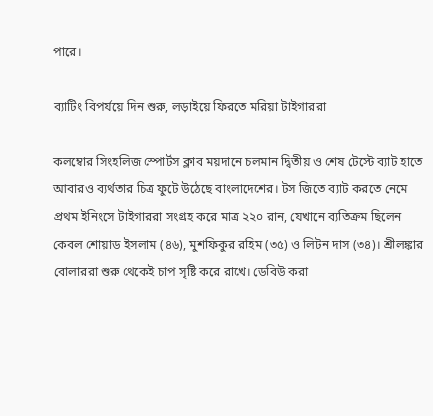পারে।

ব্যাটিং বিপর্যয়ে দিন শুরু, লড়াইয়ে ফিরতে মরিয়া টাইগাররা

কলম্বোর সিংহলিজ স্পোর্টস ক্লাব ময়দানে চলমান দ্বিতীয় ও শেষ টেস্টে ব্যাট হাতে আবারও ব্যর্থতার চিত্র ফুটে উঠেছে বাংলাদেশের। টস জিতে ব্যাট করতে নেমে প্রথম ইনিংসে টাইগাররা সংগ্রহ করে মাত্র ২২০ রান, যেখানে ব্যতিক্রম ছিলেন কেবল শোয়াড ইসলাম (৪৬), মুশফিকুর রহিম (৩৫) ও লিটন দাস (৩৪)। শ্রীলঙ্কার বোলাররা শুরু থেকেই চাপ সৃষ্টি করে রাখে। ডেবিউ করা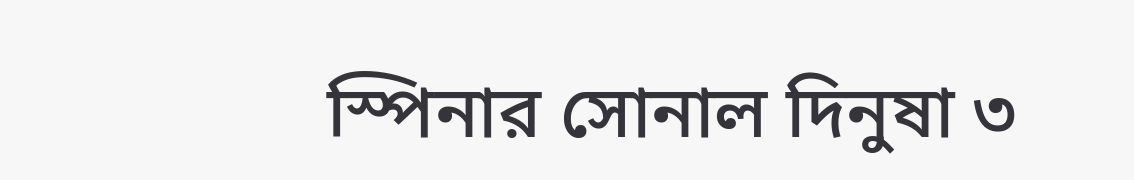স্পিনার সোনাল দিনুষা ৩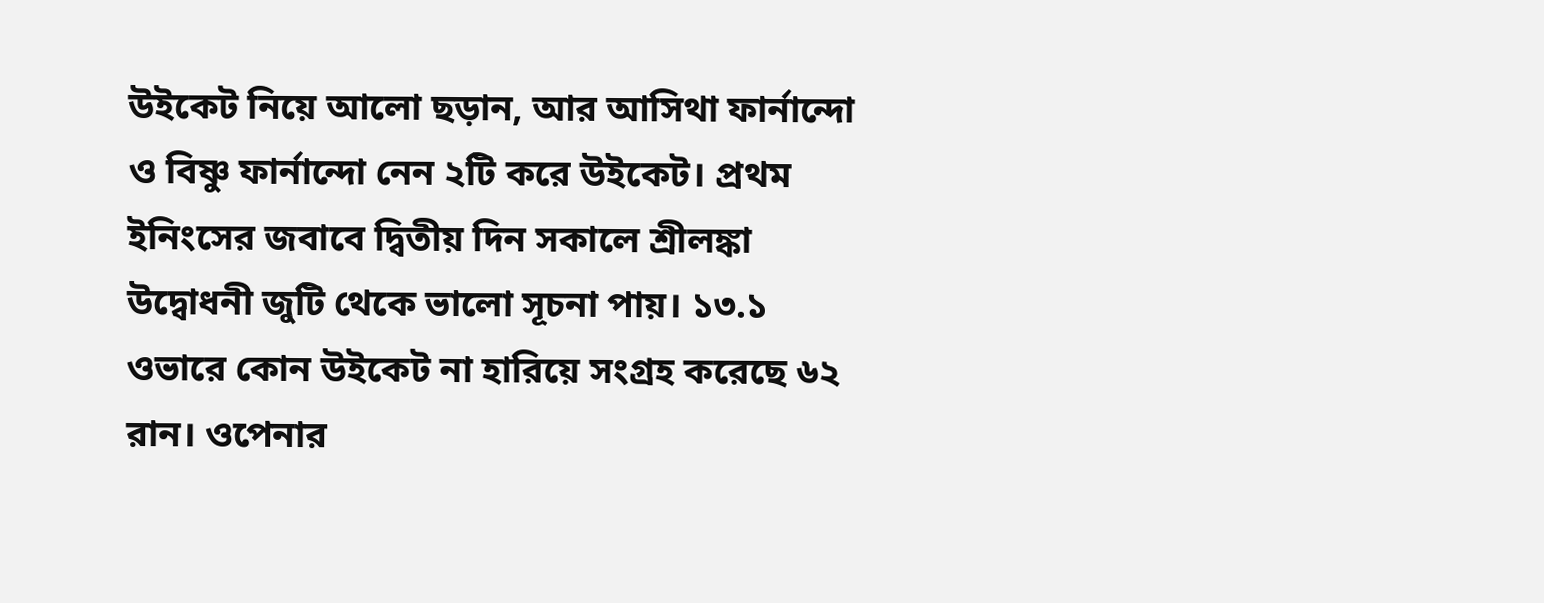উইকেট নিয়ে আলো ছড়ান, আর আসিথা ফার্নান্দো ও বিষ্ণু ফার্নান্দো নেন ২টি করে উইকেট। প্রথম ইনিংসের জবাবে দ্বিতীয় দিন সকালে শ্রীলঙ্কা উদ্বোধনী জুটি থেকে ভালো সূচনা পায়। ১৩.১ ওভারে কোন উইকেট না হারিয়ে সংগ্রহ করেছে ৬২ রান। ওপেনার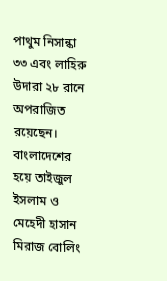পাথুম নিসান্কা ৩৩ এবং লাহিরু উদারা ২৮ রানে অপরাজিত রয়েছেন। বাংলাদেশের হয়ে তাইজুল ইসলাম ও মেহেদী হাসান মিরাজ বোলিং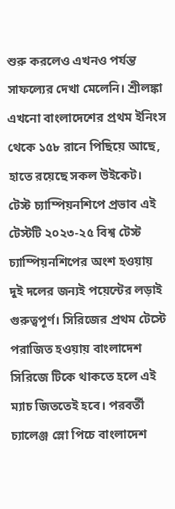শুরু করলেও এখনও পর্যন্ত সাফল্যের দেখা মেলেনি। শ্রীলঙ্কা এখনো বাংলাদেশের প্রথম ইনিংস থেকে ১৫৮ রানে পিছিয়ে আছে, হাতে রয়েছে সকল উইকেট। টেস্ট চ্যাম্পিয়নশিপে প্রভাব এই টেস্টটি ২০২৩-২৫ বিশ্ব টেস্ট চ্যাম্পিয়নশিপের অংশ হওয়ায় দুই দলের জন্যই পয়েন্টের লড়াই গুরুত্বপূর্ণ। সিরিজের প্রথম টেস্টে পরাজিত হওয়ায় বাংলাদেশ সিরিজে টিকে থাকতে হলে এই ম্যাচ জিততেই হবে। পরবর্তী চ্যালেঞ্জ স্লো পিচে বাংলাদেশ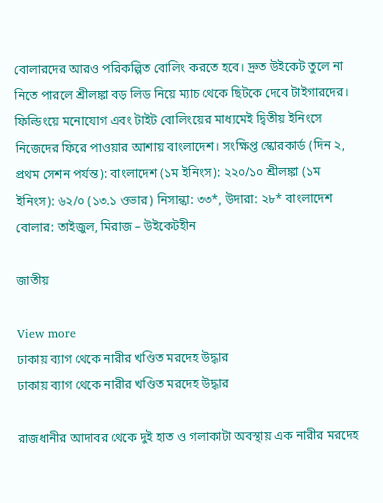বোলারদের আরও পরিকল্পিত বোলিং করতে হবে। দ্রুত উইকেট তুলে না নিতে পারলে শ্রীলঙ্কা বড় লিড নিয়ে ম্যাচ থেকে ছিটকে দেবে টাইগারদের। ফিল্ডিংয়ে মনোযোগ এবং টাইট বোলিংয়ের মাধ্যমেই দ্বিতীয় ইনিংসে নিজেদের ফিরে পাওয়ার আশায় বাংলাদেশ। সংক্ষিপ্ত স্কোরকার্ড (দিন ২, প্রথম সেশন পর্যন্ত): বাংলাদেশ (১ম ইনিংস): ২২০/১০ শ্রীলঙ্কা (১ম ইনিংস): ৬২/০ (১৩.১ ওভার) নিসান্কা: ৩৩*, উদারা: ২৮* বাংলাদেশ বোলার: তাইজুল, মিরাজ – উইকেটহীন

জাতীয়

View more
ঢাকায় ব্যাগ থেকে নারীর খণ্ডিত মরদেহ উদ্ধার
ঢাকায় ব্যাগ থেকে নারীর খণ্ডিত মরদেহ উদ্ধার

রাজধানীর আদাবর থেকে দুই হাত ও গলাকাটা অবস্থায় এক নারীর মরদেহ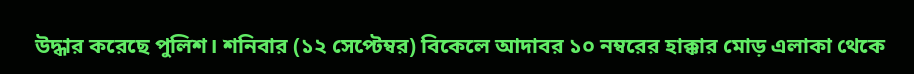উদ্ধার করেছে পুলিশ। শনিবার (১২ সেপ্টেম্বর) বিকেলে আদাবর ১০ নম্বরের হাক্কার মোড় এলাকা থেকে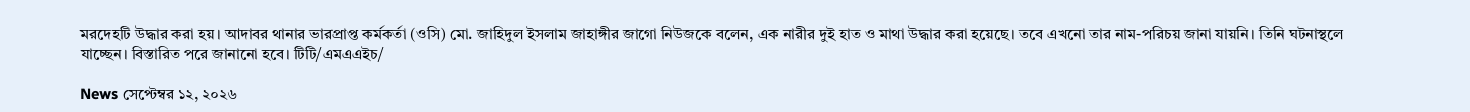মরদেহটি উদ্ধার করা হয়। আদাবর থানার ভারপ্রাপ্ত কর্মকর্তা (ওসি) মো. জাহিদুল ইসলাম জাহাঙ্গীর জাগো নিউজকে বলেন, এক নারীর দুই হাত ও মাথা উদ্ধার করা হয়েছে। তবে এখনো তার নাম-পরিচয় জানা যায়নি। তিনি ঘটনাস্থলে যাচ্ছেন। বিস্তারিত পরে জানানো হবে। টিটি/এমএএইচ/

News সেপ্টেম্বর ১২, ২০২৬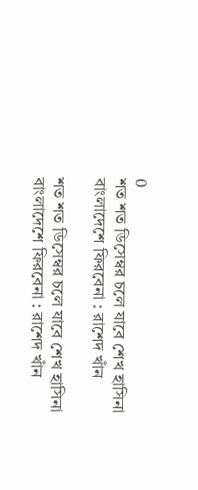0
শত শত ডিসেম্বর চলে যাবে শেখ হাসিনা বাংলাদেশে ফিরবেনা : রাশেদ খাঁন

শত শত ডিসেম্বর চলে যাবে শেখ হাসিনা বাংলাদেশে ফিরবেনা : রাশেদ খাঁন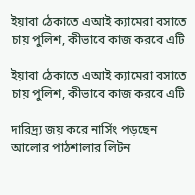ইয়াবা ঠেকাতে এআই ক্যামেরা বসাতে চায় পুলিশ, কীভাবে কাজ করবে এটি

ইয়াবা ঠেকাতে এআই ক্যামেরা বসাতে চায় পুলিশ, কীভাবে কাজ করবে এটি

দারিদ্র্য জয় করে নার্সিং পড়ছেন আলোর পাঠশালার লিটন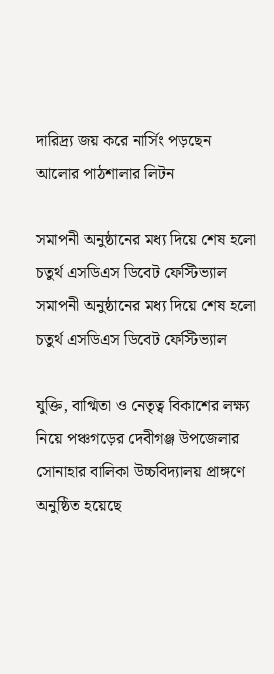দারিদ্র্য জয় করে নার্সিং পড়ছেন আলোর পাঠশালার লিটন

সমাপনী অনুষ্ঠানের মধ্য দিয়ে শেষ হলো চতুর্থ এসডিএস ডিবেট ফেস্টিভ্যাল
সমাপনী অনুষ্ঠানের মধ্য দিয়ে শেষ হলো চতুর্থ এসডিএস ডিবেট ফেস্টিভ্যাল

যুক্তি, বাগ্মিতা ও নেতৃত্ব বিকাশের লক্ষ্য নিয়ে পঞ্চগড়ের দেবীগঞ্জ উপজেলার সোনাহার বালিকা উচ্চবিদ্যালয় প্রাঙ্গণে অনুষ্ঠিত হয়েছে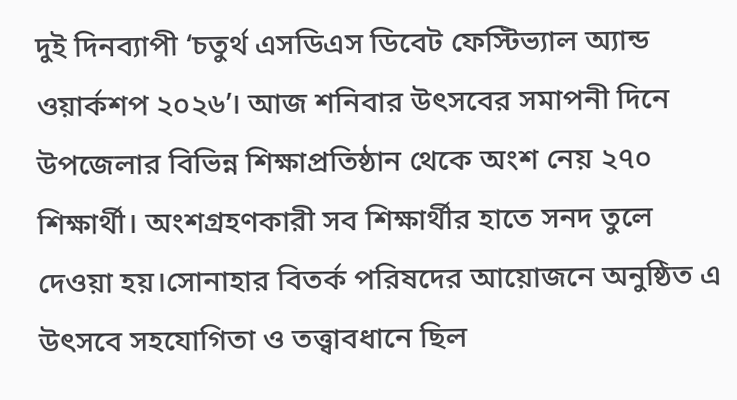দুই দিনব্যাপী ‘চতুর্থ এসডিএস ডিবেট ফেস্টিভ্যাল অ্যান্ড ওয়ার্কশপ ২০২৬’। আজ শনিবার উৎসবের সমাপনী দিনে উপজেলার বিভিন্ন শিক্ষাপ্রতিষ্ঠান থেকে অংশ নেয় ২৭০ শিক্ষার্থী। অংশগ্রহণকারী সব শিক্ষার্থীর হাতে সনদ তুলে দেওয়া হয়।সোনাহার বিতর্ক পরিষদের আয়োজনে অনুষ্ঠিত এ উৎসবে সহযোগিতা ও তত্ত্বাবধানে ছিল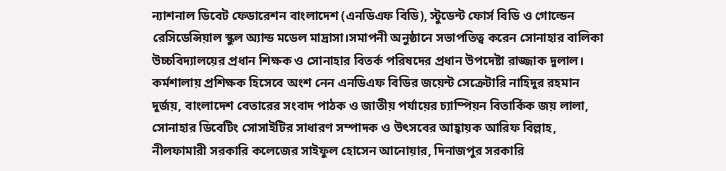ন্যাশনাল ডিবেট ফেডারেশন বাংলাদেশ (এনডিএফ বিডি), স্টুডেন্ট ফোর্স বিডি ও গোল্ডেন রেসিডেন্সিয়াল স্কুল অ্যান্ড মডেল মাদ্রাসা।সমাপনী অনুষ্ঠানে সভাপতিত্ব করেন সোনাহার বালিকা উচ্চবিদ্যালয়ের প্রধান শিক্ষক ও সোনাহার বিতর্ক পরিষদের প্রধান উপদেষ্টা রাজ্জাক দুলাল। কর্মশালায় প্রশিক্ষক হিসেবে অংশ নেন এনডিএফ বিডির জয়েন্ট সেক্রেটারি নাহিদুর রহমান দুর্জয়, বাংলাদেশ বেতারের সংবাদ পাঠক ও জাতীয় পর্যায়ের চ্যাম্পিয়ন বিতার্কিক জয় লালা, সোনাহার ডিবেটিং সোসাইটির সাধারণ সম্পাদক ও উৎসবের আহ্বায়ক আরিফ বিল্লাহ, নীলফামারী সরকারি কলেজের সাইফুল হোসেন আনোয়ার, দিনাজপুর সরকারি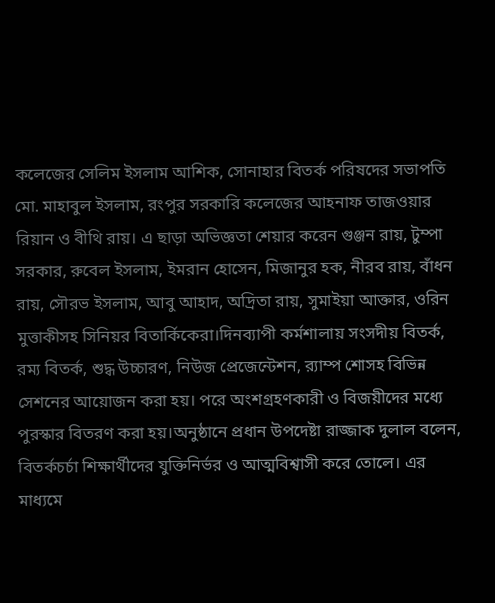কলেজের সেলিম ইসলাম আশিক, সোনাহার বিতর্ক পরিষদের সভাপতি মো. মাহাবুল ইসলাম, রংপুর সরকারি কলেজের আহনাফ তাজওয়ার রিয়ান ও বীথি রায়। এ ছাড়া অভিজ্ঞতা শেয়ার করেন গুঞ্জন রায়, টুম্পা সরকার, রুবেল ইসলাম, ইমরান হোসেন, মিজানুর হক, নীরব রায়, বাঁধন রায়, সৌরভ ইসলাম, আবু আহাদ, অদ্রিতা রায়, সুমাইয়া আক্তার, ওরিন মুত্তাকীসহ সিনিয়র বিতার্কিকেরা।দিনব্যাপী কর্মশালায় সংসদীয় বিতর্ক, রম্য বিতর্ক, শুদ্ধ উচ্চারণ, নিউজ প্রেজেন্টেশন, র‍্যাম্প শোসহ বিভিন্ন সেশনের আয়োজন করা হয়। পরে অংশগ্রহণকারী ও বিজয়ীদের মধ্যে পুরস্কার বিতরণ করা হয়।অনুষ্ঠানে প্রধান উপদেষ্টা রাজ্জাক দুলাল বলেন, বিতর্কচর্চা শিক্ষার্থীদের যুক্তিনির্ভর ও আত্মবিশ্বাসী করে তোলে। এর মাধ্যমে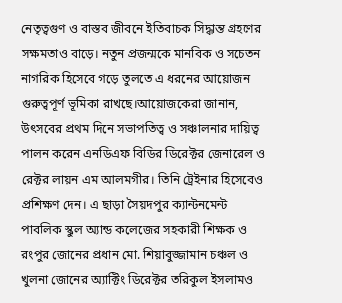নেতৃত্বগুণ ও বাস্তব জীবনে ইতিবাচক সিদ্ধান্ত গ্রহণের সক্ষমতাও বাড়ে। নতুন প্রজন্মকে মানবিক ও সচেতন নাগরিক হিসেবে গড়ে তুলতে এ ধরনের আয়োজন গুরুত্বপূর্ণ ভূমিকা রাখছে।আয়োজকেরা জানান, উৎসবের প্রথম দিনে সভাপতিত্ব ও সঞ্চালনার দায়িত্ব পালন করেন এনডিএফ বিডির ডিরেক্টর জেনারেল ও রেক্টর লায়ন এম আলমগীর। তিনি ট্রেইনার হিসেবেও প্রশিক্ষণ দেন। এ ছাড়া সৈয়দপুর ক্যান্টনমেন্ট পাবলিক স্কুল অ্যান্ড কলেজের সহকারী শিক্ষক ও রংপুর জোনের প্রধান মো. শিয়াবুজ্জামান চঞ্চল ও খুলনা জোনের অ্যাক্টিং ডিরেক্টর তরিকুল ইসলামও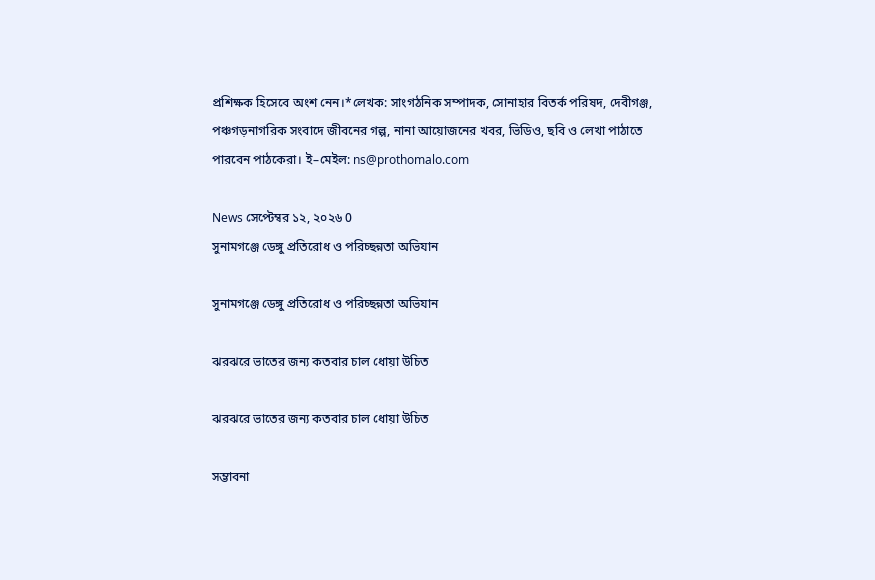প্রশিক্ষক হিসেবে অংশ নেন।*লেখক: সাংগঠনিক সম্পাদক, সোনাহার বিতর্ক পরিষদ, দেবীগঞ্জ, পঞ্চগড়নাগরিক সংবাদে জীবনের গল্প, নানা আয়োজনের খবর, ভিডিও, ছবি ও লেখা পাঠাতে পারবেন পাঠকেরা। ই–মেইল: ns@prothomalo.com

News সেপ্টেম্বর ১২, ২০২৬ 0
সুনামগঞ্জে ডেঙ্গু প্রতিরোধ ও পরিচ্ছন্নতা অভিযান

সুনামগঞ্জে ডেঙ্গু প্রতিরোধ ও পরিচ্ছন্নতা অভিযান

ঝরঝরে ভাতের জন্য কতবার চাল ধোয়া উচিত

ঝরঝরে ভাতের জন্য কতবার চাল ধোয়া উচিত

সম্ভাবনা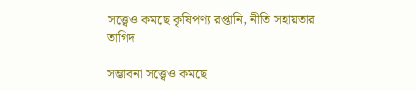সত্ত্বেও কমছে কৃষিপণ্য রপ্তানি, নীতি সহায়তার তাগিদ

সম্ভাবনা সত্ত্বেও কমছে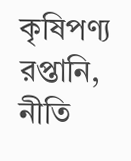কৃষিপণ্য রপ্তানি, নীতি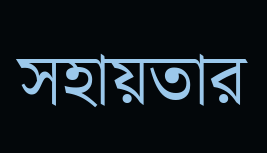সহায়তার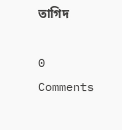তাগিদ

0 Comments